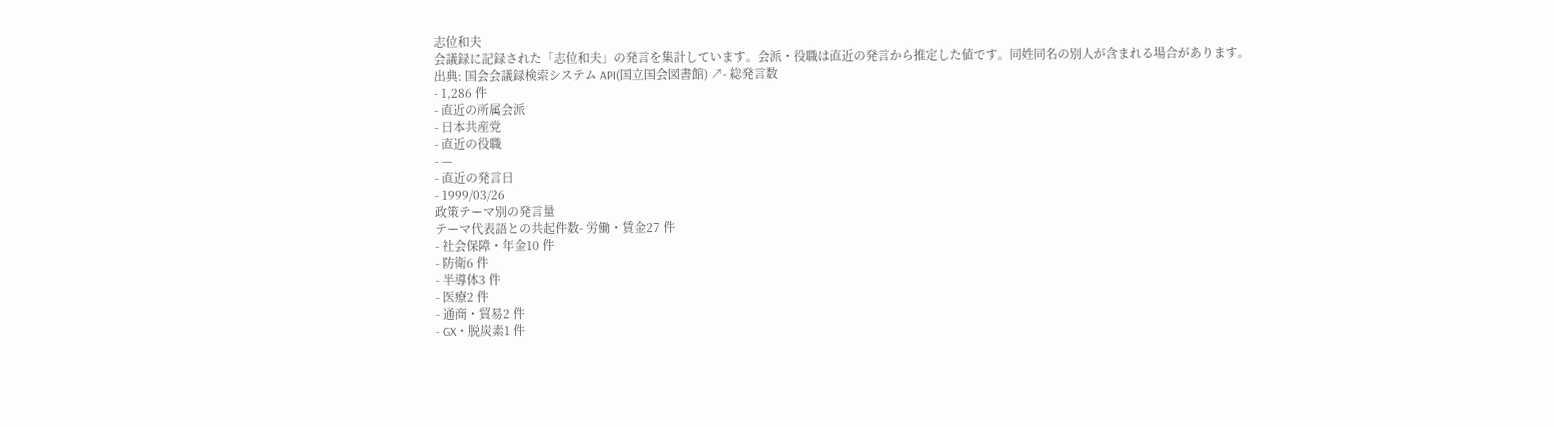志位和夫
会議録に記録された「志位和夫」の発言を集計しています。会派・役職は直近の発言から推定した値です。同姓同名の別人が含まれる場合があります。
出典: 国会会議録検索システム API(国立国会図書館) ↗- 総発言数
- 1,286 件
- 直近の所属会派
- 日本共産党
- 直近の役職
- —
- 直近の発言日
- 1999/03/26
政策テーマ別の発言量
テーマ代表語との共起件数- 労働・賃金27 件
- 社会保障・年金10 件
- 防衛6 件
- 半導体3 件
- 医療2 件
- 通商・貿易2 件
- GX・脱炭素1 件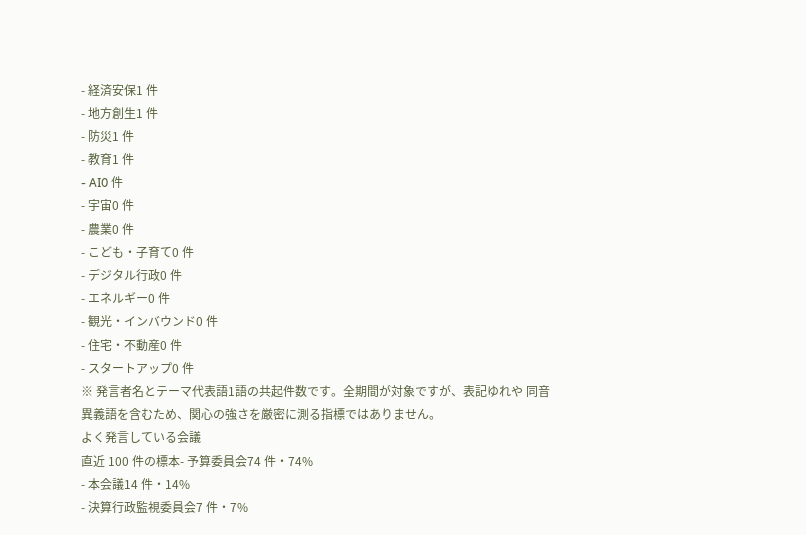- 経済安保1 件
- 地方創生1 件
- 防災1 件
- 教育1 件
- AI0 件
- 宇宙0 件
- 農業0 件
- こども・子育て0 件
- デジタル行政0 件
- エネルギー0 件
- 観光・インバウンド0 件
- 住宅・不動産0 件
- スタートアップ0 件
※ 発言者名とテーマ代表語1語の共起件数です。全期間が対象ですが、表記ゆれや 同音異義語を含むため、関心の強さを厳密に測る指標ではありません。
よく発言している会議
直近 100 件の標本- 予算委員会74 件・74%
- 本会議14 件・14%
- 決算行政監視委員会7 件・7%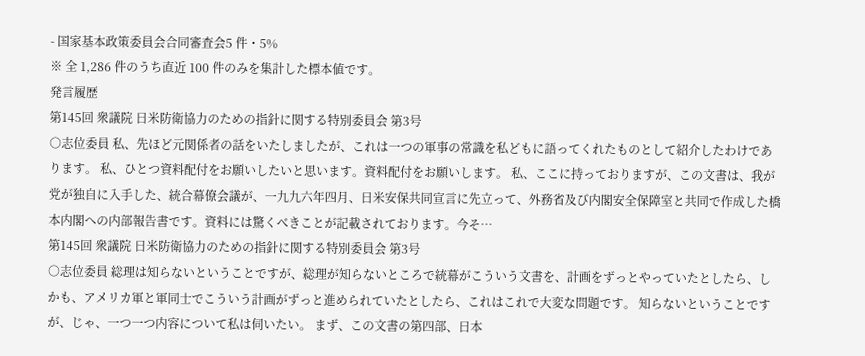- 国家基本政策委員会合同審査会5 件・5%
※ 全 1,286 件のうち直近 100 件のみを集計した標本値です。
発言履歴
第145回 衆議院 日米防衛協力のための指針に関する特別委員会 第3号
○志位委員 私、先ほど元関係者の話をいたしましたが、これは一つの軍事の常識を私どもに語ってくれたものとして紹介したわけであります。 私、ひとつ資料配付をお願いしたいと思います。資料配付をお願いします。 私、ここに持っておりますが、この文書は、我が党が独自に入手した、統合幕僚会議が、一九九六年四月、日米安保共同宣言に先立って、外務省及び内閣安全保障室と共同で作成した橋本内閣への内部報告書です。資料には驚くべきことが記載されております。今そ…
第145回 衆議院 日米防衛協力のための指針に関する特別委員会 第3号
○志位委員 総理は知らないということですが、総理が知らないところで統幕がこういう文書を、計画をずっとやっていたとしたら、しかも、アメリカ軍と軍同士でこういう計画がずっと進められていたとしたら、これはこれで大変な問題です。 知らないということですが、じゃ、一つ一つ内容について私は伺いたい。 まず、この文書の第四部、日本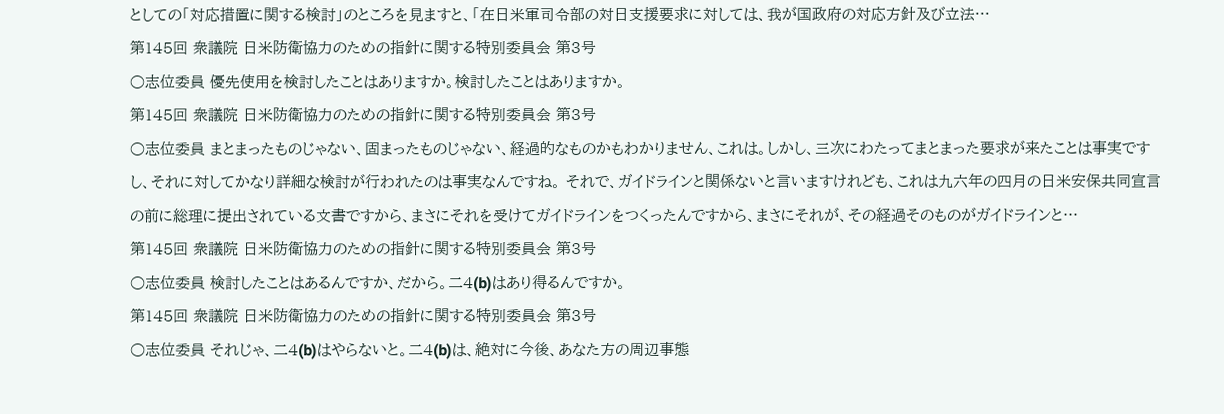としての「対応措置に関する検討」のところを見ますと、「在日米軍司令部の対日支援要求に対しては、我が国政府の対応方針及び立法…
第145回 衆議院 日米防衛協力のための指針に関する特別委員会 第3号
○志位委員 優先使用を検討したことはありますか。検討したことはありますか。
第145回 衆議院 日米防衛協力のための指針に関する特別委員会 第3号
○志位委員 まとまったものじゃない、固まったものじゃない、経過的なものかもわかりません、これは。しかし、三次にわたってまとまった要求が来たことは事実ですし、それに対してかなり詳細な検討が行われたのは事実なんですね。 それで、ガイドラインと関係ないと言いますけれども、これは九六年の四月の日米安保共同宣言の前に総理に提出されている文書ですから、まさにそれを受けてガイドラインをつくったんですから、まさにそれが、その経過そのものがガイドラインと…
第145回 衆議院 日米防衛協力のための指針に関する特別委員会 第3号
○志位委員 検討したことはあるんですか、だから。二4(b)はあり得るんですか。
第145回 衆議院 日米防衛協力のための指針に関する特別委員会 第3号
○志位委員 それじゃ、二4(b)はやらないと。二4(b)は、絶対に今後、あなた方の周辺事態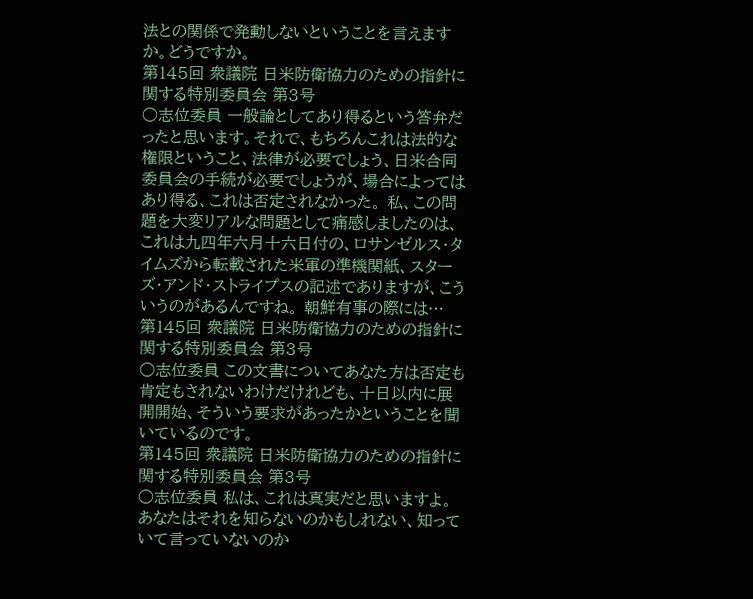法との関係で発動しないということを言えますか。どうですか。
第145回 衆議院 日米防衛協力のための指針に関する特別委員会 第3号
○志位委員 一般論としてあり得るという答弁だったと思います。それで、もちろんこれは法的な権限ということ、法律が必要でしょう、日米合同委員会の手続が必要でしょうが、場合によってはあり得る、これは否定されなかった。 私、この問題を大変リアルな問題として痛感しましたのは、これは九四年六月十六日付の、ロサンゼルス・タイムズから転載された米軍の準機関紙、スターズ・アンド・ストライプスの記述でありますが、こういうのがあるんですね。 朝鮮有事の際には…
第145回 衆議院 日米防衛協力のための指針に関する特別委員会 第3号
○志位委員 この文書についてあなた方は否定も肯定もされないわけだけれども、十日以内に展開開始、そういう要求があったかということを聞いているのです。
第145回 衆議院 日米防衛協力のための指針に関する特別委員会 第3号
○志位委員 私は、これは真実だと思いますよ。あなたはそれを知らないのかもしれない、知っていて言っていないのか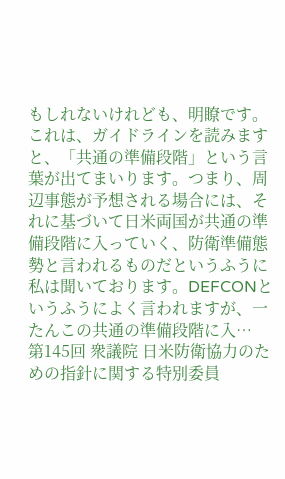もしれないけれども、明瞭です。 これは、ガイドラインを読みますと、「共通の準備段階」という言葉が出てまいります。つまり、周辺事態が予想される場合には、それに基づいて日米両国が共通の準備段階に入っていく、防衛準備態勢と言われるものだというふうに私は聞いております。DEFCONというふうによく言われますが、一たんこの共通の準備段階に入…
第145回 衆議院 日米防衛協力のための指針に関する特別委員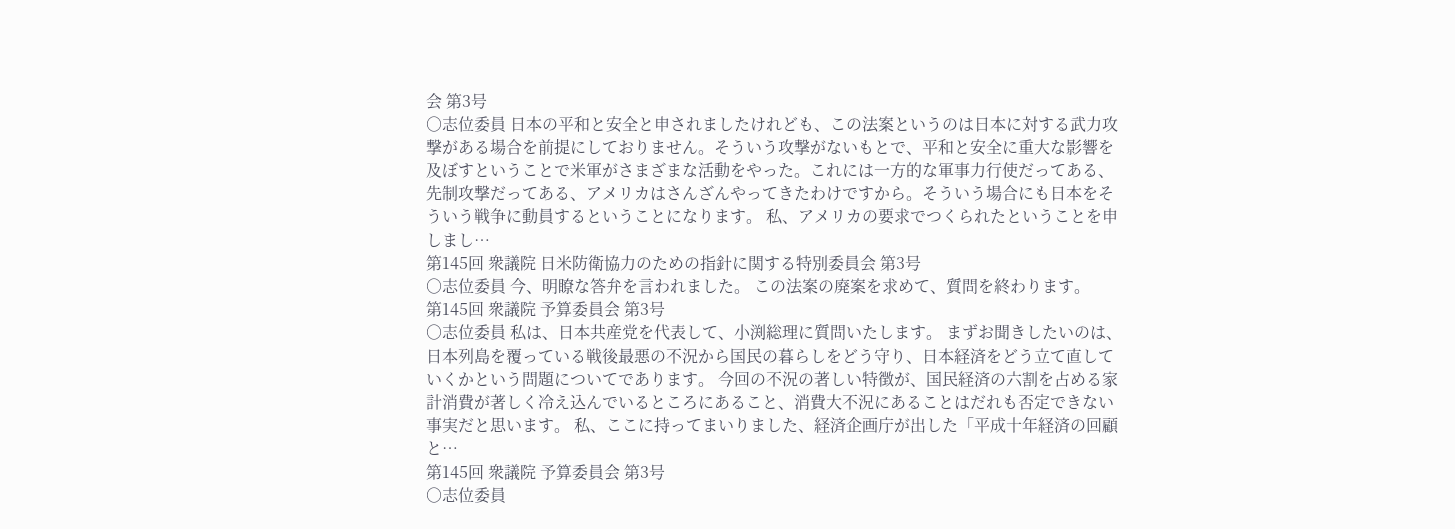会 第3号
○志位委員 日本の平和と安全と申されましたけれども、この法案というのは日本に対する武力攻撃がある場合を前提にしておりません。そういう攻撃がないもとで、平和と安全に重大な影響を及ぼすということで米軍がさまざまな活動をやった。これには一方的な軍事力行使だってある、先制攻撃だってある、アメリカはさんざんやってきたわけですから。そういう場合にも日本をそういう戦争に動員するということになります。 私、アメリカの要求でつくられたということを申しまし…
第145回 衆議院 日米防衛協力のための指針に関する特別委員会 第3号
○志位委員 今、明瞭な答弁を言われました。 この法案の廃案を求めて、質問を終わります。
第145回 衆議院 予算委員会 第3号
○志位委員 私は、日本共産党を代表して、小渕総理に質問いたします。 まずお聞きしたいのは、日本列島を覆っている戦後最悪の不況から国民の暮らしをどう守り、日本経済をどう立て直していくかという問題についてであります。 今回の不況の著しい特徴が、国民経済の六割を占める家計消費が著しく冷え込んでいるところにあること、消費大不況にあることはだれも否定できない事実だと思います。 私、ここに持ってまいりました、経済企画庁が出した「平成十年経済の回顧と…
第145回 衆議院 予算委員会 第3号
○志位委員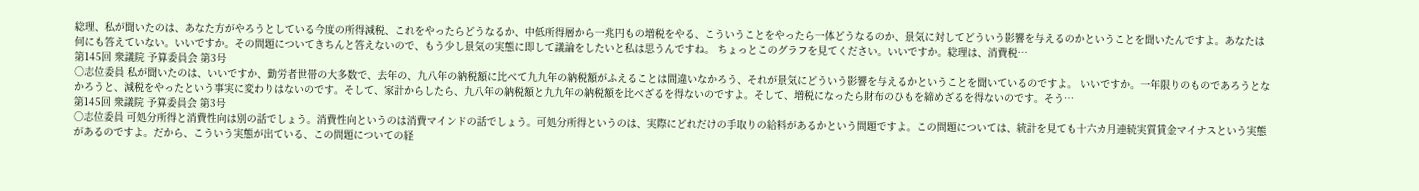総理、私が聞いたのは、あなた方がやろうとしている今度の所得減税、これをやったらどうなるか、中低所得層から一兆円もの増税をやる、こういうことをやったら一体どうなるのか、景気に対してどういう影響を与えるのかということを聞いたんですよ。あなたは何にも答えていない。いいですか。その問題についてきちんと答えないので、もう少し景気の実態に即して議論をしたいと私は思うんですね。 ちょっとこのグラフを見てください。いいですか。総理は、消費税…
第145回 衆議院 予算委員会 第3号
○志位委員 私が聞いたのは、いいですか、勤労者世帯の大多数で、去年の、九八年の納税額に比べて九九年の納税額がふえることは間違いなかろう、それが景気にどういう影響を与えるかということを聞いているのですよ。 いいですか。一年限りのものであろうとなかろうと、減税をやったという事実に変わりはないのです。そして、家計からしたら、九八年の納税額と九九年の納税額を比べざるを得ないのですよ。そして、増税になったら財布のひもを締めざるを得ないのです。そう…
第145回 衆議院 予算委員会 第3号
○志位委員 可処分所得と消費性向は別の話でしょう。消費性向というのは消費マインドの話でしょう。可処分所得というのは、実際にどれだけの手取りの給料があるかという問題ですよ。この問題については、統計を見ても十六カ月連続実質賃金マイナスという実態があるのですよ。だから、こういう実態が出ている、この問題についての経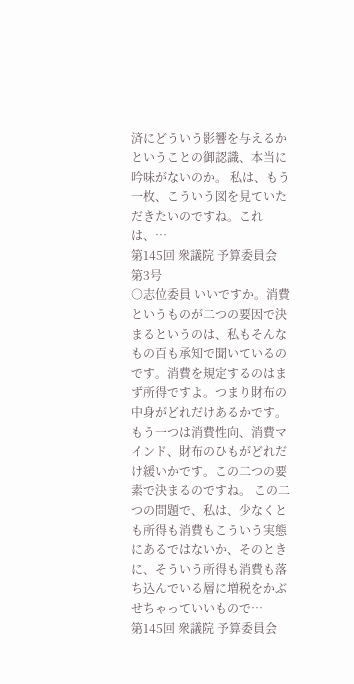済にどういう影響を与えるかということの御認識、本当に吟味がないのか。 私は、もう一枚、こういう図を見ていただきたいのですね。これは、…
第145回 衆議院 予算委員会 第3号
○志位委員 いいですか。消費というものが二つの要因で決まるというのは、私もそんなもの百も承知で聞いているのです。消費を規定するのはまず所得ですよ。つまり財布の中身がどれだけあるかです。もう一つは消費性向、消費マインド、財布のひもがどれだけ緩いかです。この二つの要素で決まるのですね。 この二つの問題で、私は、少なくとも所得も消費もこういう実態にあるではないか、そのときに、そういう所得も消費も落ち込んでいる層に増税をかぶせちゃっていいもので…
第145回 衆議院 予算委員会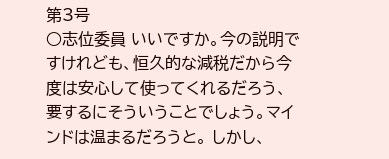第3号
○志位委員 いいですか。今の説明ですけれども、恒久的な減税だから今度は安心して使ってくれるだろう、要するにそういうことでしょう。マインドは温まるだろうと。 しかし、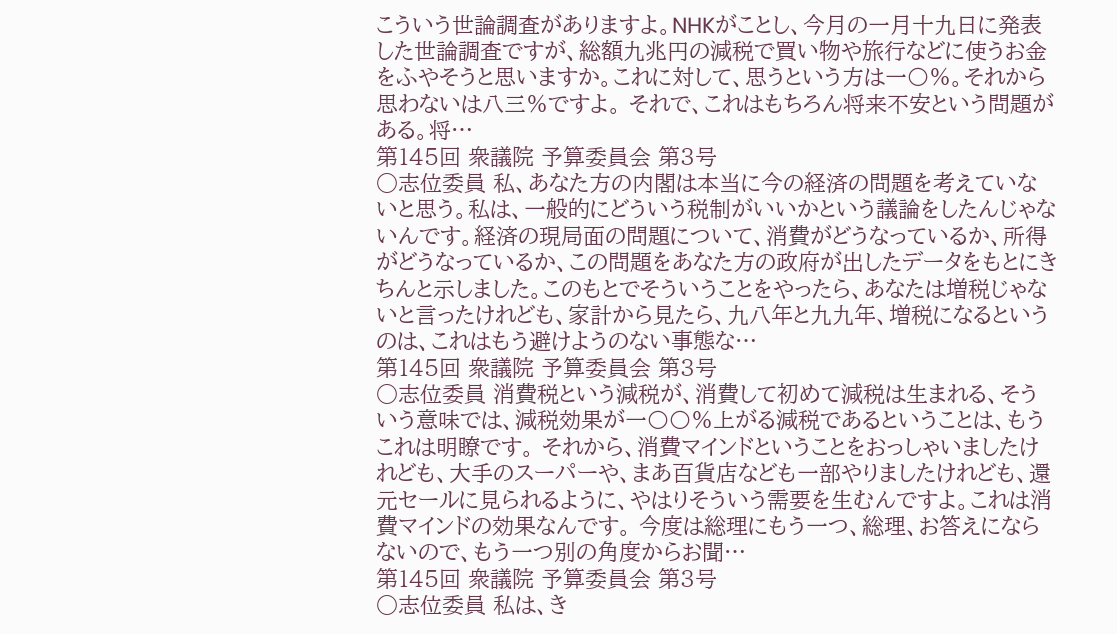こういう世論調査がありますよ。NHKがことし、今月の一月十九日に発表した世論調査ですが、総額九兆円の減税で買い物や旅行などに使うお金をふやそうと思いますか。これに対して、思うという方は一〇%。それから思わないは八三%ですよ。 それで、これはもちろん将来不安という問題がある。将…
第145回 衆議院 予算委員会 第3号
○志位委員 私、あなた方の内閣は本当に今の経済の問題を考えていないと思う。私は、一般的にどういう税制がいいかという議論をしたんじゃないんです。経済の現局面の問題について、消費がどうなっているか、所得がどうなっているか、この問題をあなた方の政府が出したデータをもとにきちんと示しました。このもとでそういうことをやったら、あなたは増税じゃないと言ったけれども、家計から見たら、九八年と九九年、増税になるというのは、これはもう避けようのない事態な…
第145回 衆議院 予算委員会 第3号
○志位委員 消費税という減税が、消費して初めて減税は生まれる、そういう意味では、減税効果が一〇〇%上がる減税であるということは、もうこれは明瞭です。 それから、消費マインドということをおっしゃいましたけれども、大手のスーパーや、まあ百貨店なども一部やりましたけれども、還元セールに見られるように、やはりそういう需要を生むんですよ。これは消費マインドの効果なんです。 今度は総理にもう一つ、総理、お答えにならないので、もう一つ別の角度からお聞…
第145回 衆議院 予算委員会 第3号
○志位委員 私は、き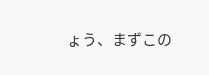ょう、まずこの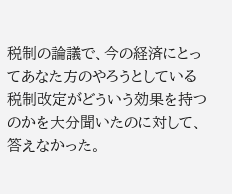税制の論議で、今の経済にとってあなた方のやろうとしている税制改定がどういう効果を持つのかを大分聞いたのに対して、答えなかった。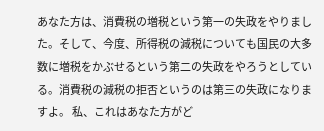あなた方は、消費税の増税という第一の失政をやりました。そして、今度、所得税の減税についても国民の大多数に増税をかぶせるという第二の失政をやろうとしている。消費税の減税の拒否というのは第三の失政になりますよ。 私、これはあなた方がど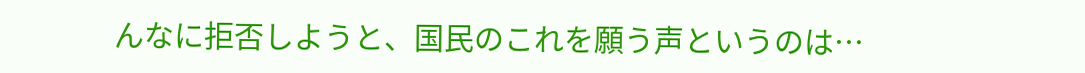んなに拒否しようと、国民のこれを願う声というのは…